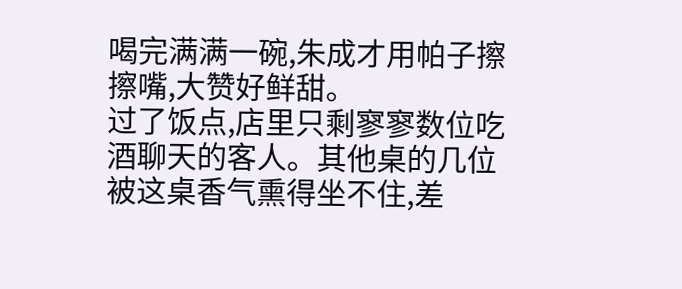喝完满满一碗,朱成才用帕子擦擦嘴,大赞好鲜甜。
过了饭点,店里只剩寥寥数位吃酒聊天的客人。其他桌的几位被这桌香气熏得坐不住,差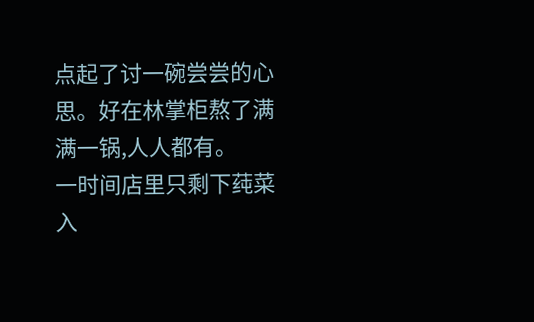点起了讨一碗尝尝的心思。好在林掌柜熬了满满一锅,人人都有。
一时间店里只剩下莼菜入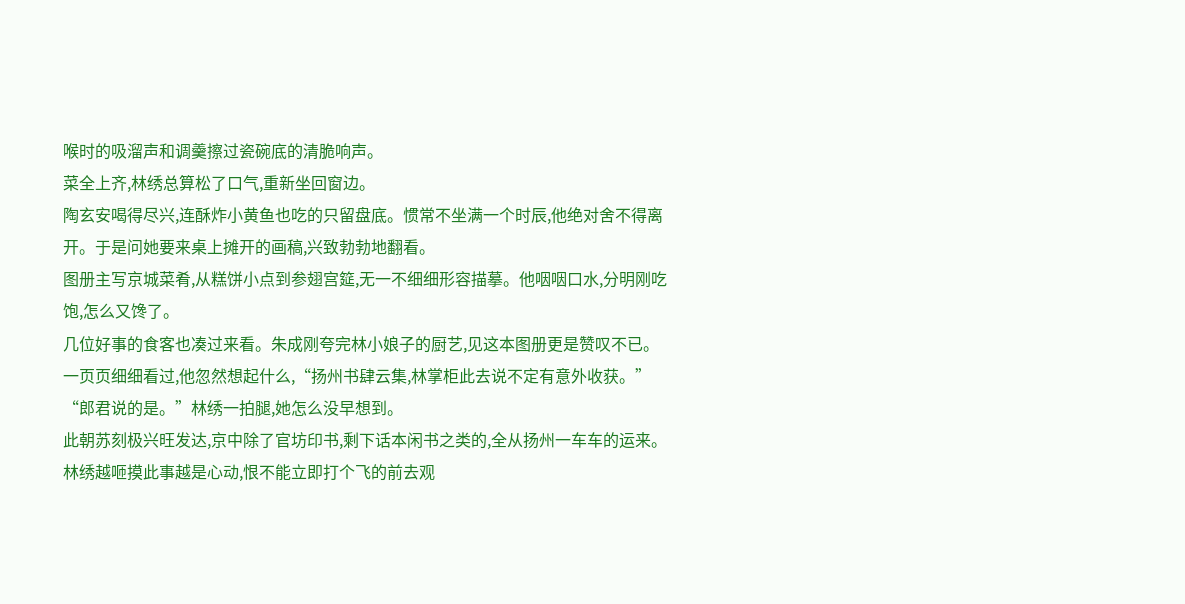喉时的吸溜声和调羹擦过瓷碗底的清脆响声。
菜全上齐,林绣总算松了口气,重新坐回窗边。
陶玄安喝得尽兴,连酥炸小黄鱼也吃的只留盘底。惯常不坐满一个时辰,他绝对舍不得离开。于是问她要来桌上摊开的画稿,兴致勃勃地翻看。
图册主写京城菜肴,从糕饼小点到参翅宫筵,无一不细细形容描摹。他咽咽口水,分明刚吃饱,怎么又馋了。
几位好事的食客也凑过来看。朱成刚夸完林小娘子的厨艺,见这本图册更是赞叹不已。
一页页细细看过,他忽然想起什么,“扬州书肆云集,林掌柜此去说不定有意外收获。”
“郎君说的是。”林绣一拍腿,她怎么没早想到。
此朝苏刻极兴旺发达,京中除了官坊印书,剩下话本闲书之类的,全从扬州一车车的运来。
林绣越咂摸此事越是心动,恨不能立即打个飞的前去观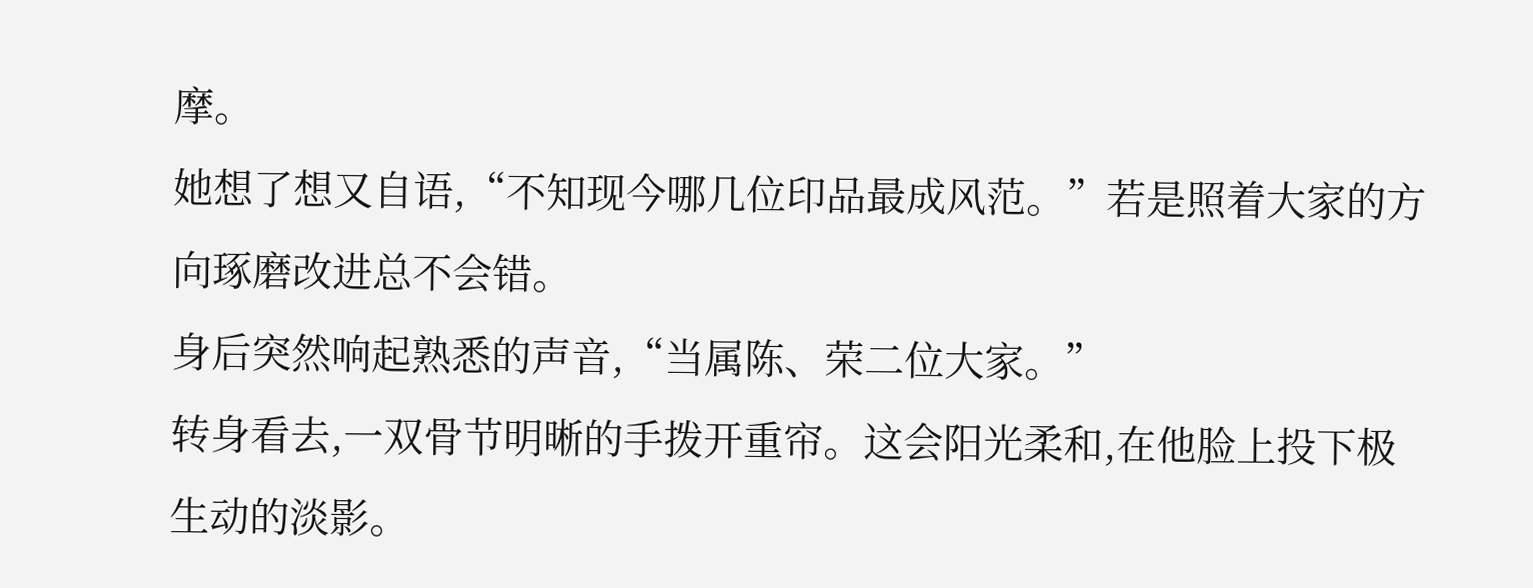摩。
她想了想又自语,“不知现今哪几位印品最成风范。”若是照着大家的方向琢磨改进总不会错。
身后突然响起熟悉的声音,“当属陈、荣二位大家。”
转身看去,一双骨节明晰的手拨开重帘。这会阳光柔和,在他脸上投下极生动的淡影。